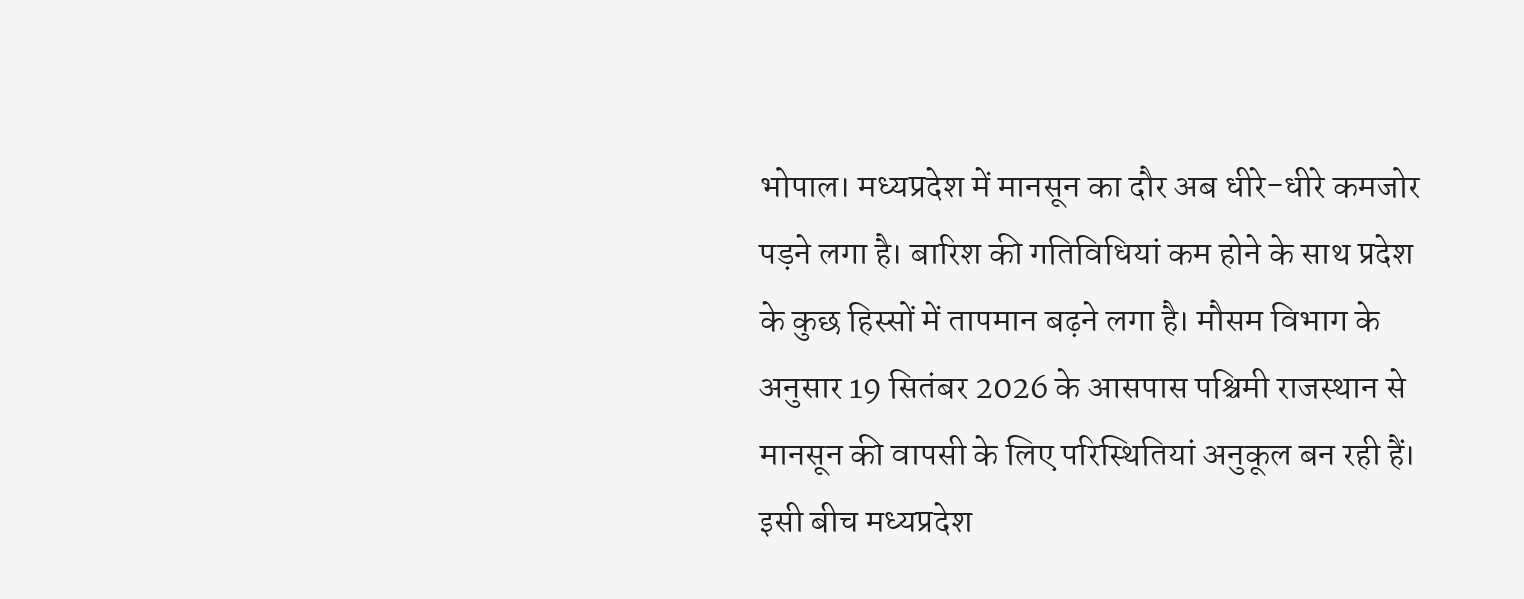भोपाल। मध्यप्रदेश में मानसून का दौर अब धीरे-धीरे कमजोर पड़ने लगा है। बारिश की गतिविधियां कम होने के साथ प्रदेश के कुछ हिस्सों में तापमान बढ़ने लगा है। मौसम विभाग के अनुसार 19 सितंबर 2026 के आसपास पश्चिमी राजस्थान से मानसून की वापसी के लिए परिस्थितियां अनुकूल बन रही हैं। इसी बीच मध्यप्रदेश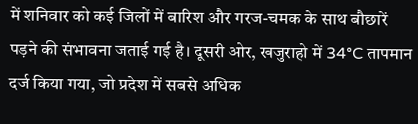में शनिवार को कई जिलों में बारिश और गरज-चमक के साथ बौछारें पड़ने की संभावना जताई गई है। दूसरी ओर, खजुराहो में 34°C तापमान दर्ज किया गया, जो प्रदेश में सबसे अधिक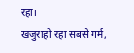रहा।
खजुराहो रहा सबसे गर्म,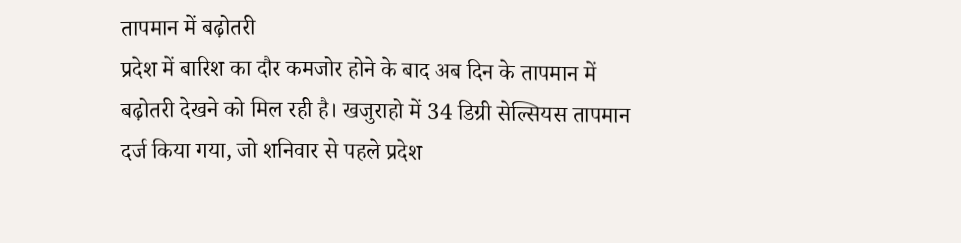तापमान में बढ़ोतरी
प्रदेश में बारिश का दौर कमजोर होने के बाद अब दिन के तापमान में बढ़ोतरी देखने को मिल रही है। खजुराहो में 34 डिग्री सेल्सियस तापमान दर्ज किया गया, जो शनिवार से पहले प्रदेश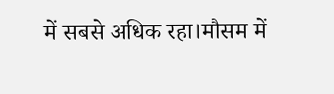में सबसे अधिक रहा।मौसम में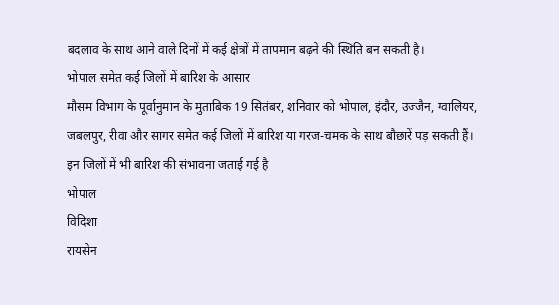बदलाव के साथ आने वाले दिनों में कई क्षेत्रों में तापमान बढ़ने की स्थिति बन सकती है।
भोपाल समेत कई जिलों में बारिश के आसार
मौसम विभाग के पूर्वानुमान के मुताबिक 19 सितंबर, शनिवार को भोपाल, इंदौर, उज्जैन, ग्वालियर, जबलपुर, रीवा और सागर समेत कई जिलों में बारिश या गरज-चमक के साथ बौछारें पड़ सकती हैं।
इन जिलों में भी बारिश की संभावना जताई गई है
भोपाल
विदिशा
रायसेन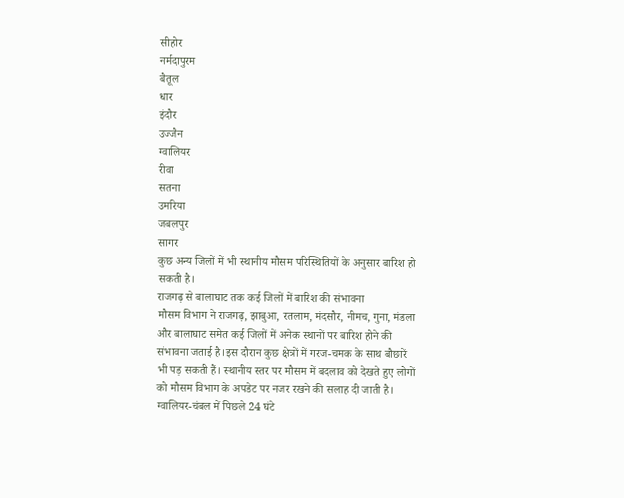सीहोर
नर्मदापुरम
बैतूल
धार
इंदौर
उज्जैन
ग्वालियर
रीवा
सतना
उमरिया
जबलपुर
सागर
कुछ अन्य जिलों में भी स्थानीय मौसम परिस्थितियों के अनुसार बारिश हो सकती है।
राजगढ़ से बालाघाट तक कई जिलों में बारिश की संभावना
मौसम विभाग ने राजगढ़, झाबुआ, रतलाम, मंदसौर, नीमच, गुना, मंडला और बालाघाट समेत कई जिलों में अनेक स्थानों पर बारिश होने की संभावना जताई है।इस दौरान कुछ क्षेत्रों में गरज-चमक के साथ बौछारें भी पड़ सकती हैं। स्थानीय स्तर पर मौसम में बदलाव को देखते हुए लोगों को मौसम विभाग के अपडेट पर नजर रखने की सलाह दी जाती है।
ग्वालियर-चंबल में पिछले 24 घंटे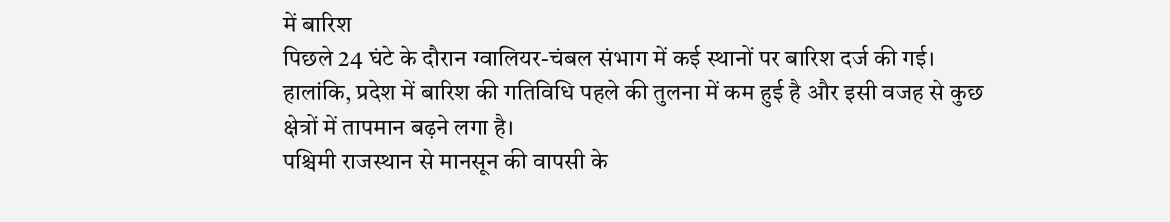में बारिश
पिछले 24 घंटे के दौरान ग्वालियर-चंबल संभाग में कई स्थानों पर बारिश दर्ज की गई। हालांकि, प्रदेश में बारिश की गतिविधि पहले की तुलना में कम हुई है और इसी वजह से कुछ क्षेत्रों में तापमान बढ़ने लगा है।
पश्चिमी राजस्थान से मानसून की वापसी के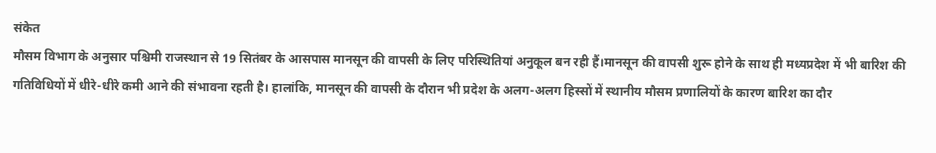संकेत
मौसम विभाग के अनुसार पश्चिमी राजस्थान से 19 सितंबर के आसपास मानसून की वापसी के लिए परिस्थितियां अनुकूल बन रही हैं।मानसून की वापसी शुरू होने के साथ ही मध्यप्रदेश में भी बारिश की गतिविधियों में धीरे-धीरे कमी आने की संभावना रहती है। हालांकि, मानसून की वापसी के दौरान भी प्रदेश के अलग-अलग हिस्सों में स्थानीय मौसम प्रणालियों के कारण बारिश का दौर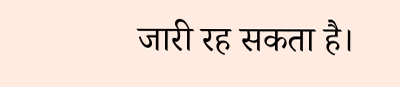जारी रह सकता है।